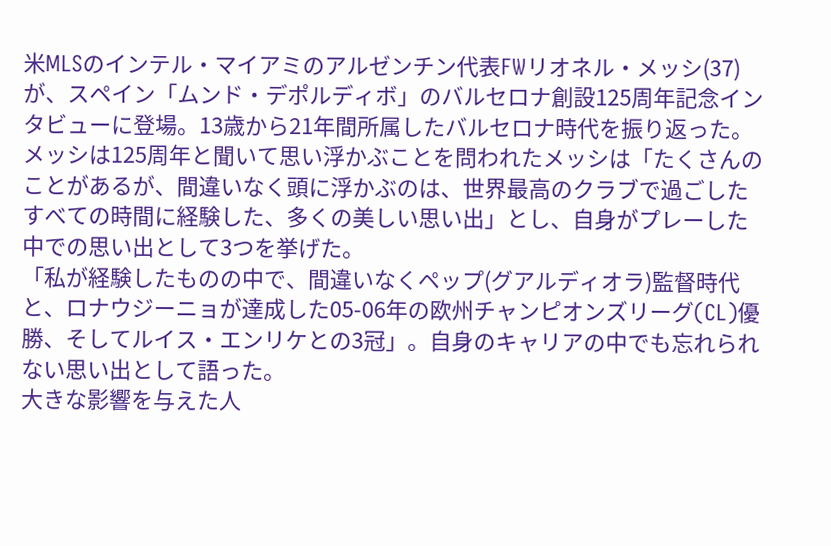米MLSのインテル・マイアミのアルゼンチン代表FWリオネル・メッシ(37)が、スペイン「ムンド・デポルディボ」のバルセロナ創設125周年記念インタビューに登場。13歳から21年間所属したバルセロナ時代を振り返った。
メッシは125周年と聞いて思い浮かぶことを問われたメッシは「たくさんのことがあるが、間違いなく頭に浮かぶのは、世界最高のクラブで過ごしたすべての時間に経験した、多くの美しい思い出」とし、自身がプレーした中での思い出として3つを挙げた。
「私が経験したものの中で、間違いなくペップ(グアルディオラ)監督時代と、ロナウジーニョが達成した05-06年の欧州チャンピオンズリーグ(CL)優勝、そしてルイス・エンリケとの3冠」。自身のキャリアの中でも忘れられない思い出として語った。
大きな影響を与えた人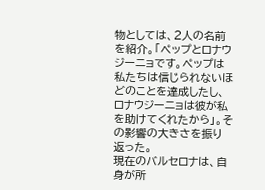物としては、2人の名前を紹介。「ペップとロナウジーニョです。ペップは私たちは信じられないほどのことを達成したし、ロナウジーニョは彼が私を助けてくれたから」。その影響の大きさを振り返った。
現在のバルセロナは、自身が所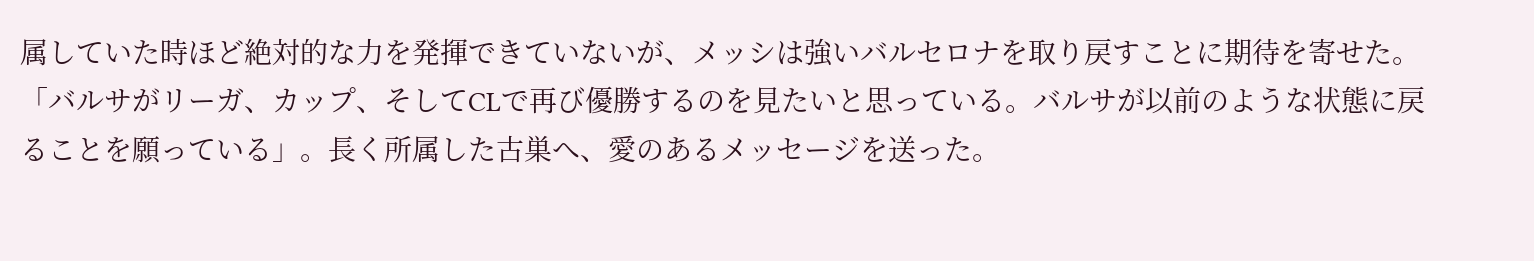属していた時ほど絶対的な力を発揮できていないが、メッシは強いバルセロナを取り戻すことに期待を寄せた。「バルサがリーガ、カップ、そしてCLで再び優勝するのを見たいと思っている。バルサが以前のような状態に戻ることを願っている」。長く所属した古巣へ、愛のあるメッセージを送った。